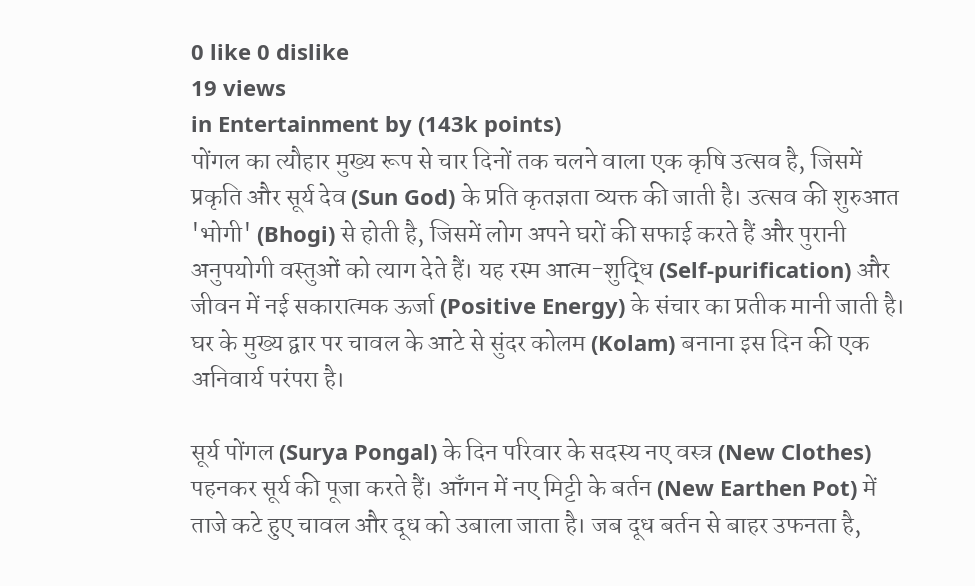0 like 0 dislike
19 views
in Entertainment by (143k points)
पोंगल का त्यौहार मुख्य रूप से चार दिनों तक चलने वाला एक कृषि उत्सव है, जिसमें प्रकृति और सूर्य देव (Sun God) के प्रति कृतज्ञता व्यक्त की जाती है। उत्सव की शुरुआत 'भोगी' (Bhogi) से होती है, जिसमें लोग अपने घरों की सफाई करते हैं और पुरानी अनुपयोगी वस्तुओं को त्याग देते हैं। यह रस्म आत्म-शुद्धि (Self-purification) और जीवन में नई सकारात्मक ऊर्जा (Positive Energy) के संचार का प्रतीक मानी जाती है। घर के मुख्य द्वार पर चावल के आटे से सुंदर कोलम (Kolam) बनाना इस दिन की एक अनिवार्य परंपरा है।

सूर्य पोंगल (Surya Pongal) के दिन परिवार के सदस्य नए वस्त्र (New Clothes) पहनकर सूर्य की पूजा करते हैं। आँगन में नए मिट्टी के बर्तन (New Earthen Pot) में ताजे कटे हुए चावल और दूध को उबाला जाता है। जब दूध बर्तन से बाहर उफनता है,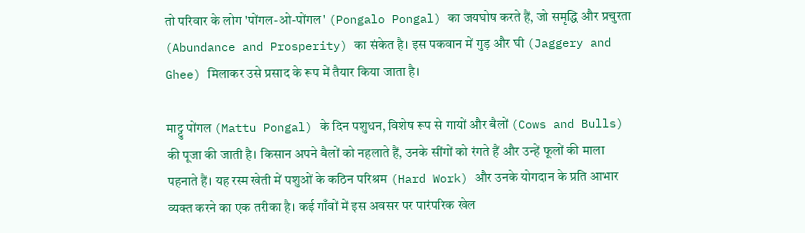तो परिवार के लोग 'पोंगल-ओ-पोंगल' (Pongalo Pongal) का जयघोष करते हैं, जो समृद्धि और प्रचुरता (Abundance and Prosperity) का संकेत है। इस पकवान में गुड़ और घी (Jaggery and Ghee) मिलाकर उसे प्रसाद के रूप में तैयार किया जाता है।

माट्टु पोंगल (Mattu Pongal) के दिन पशुधन, विशेष रूप से गायों और बैलों (Cows and Bulls) की पूजा की जाती है। किसान अपने बैलों को नहलाते हैं, उनके सींगों को रंगते हैं और उन्हें फूलों की माला पहनाते हैं। यह रस्म खेती में पशुओं के कठिन परिश्रम (Hard Work) और उनके योगदान के प्रति आभार व्यक्त करने का एक तरीका है। कई गाँवों में इस अवसर पर पारंपरिक खेल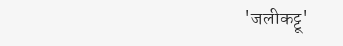'जलीकट्टू'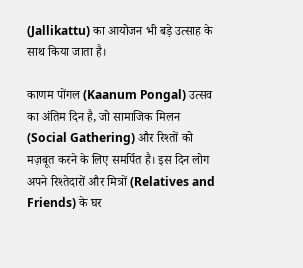(Jallikattu) का आयोजन भी बड़े उत्साह के साथ किया जाता है।

काणम पोंगल (Kaanum Pongal) उत्सव का अंतिम दिन है, जो सामाजिक मिलन (Social Gathering) और रिश्तों को मज़बूत करने के लिए समर्पित है। इस दिन लोग अपने रिश्तेदारों और मित्रों (Relatives and Friends) के घर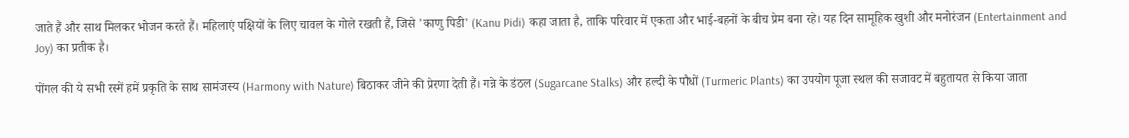जाते हैं और साथ मिलकर भोजन करते हैं। महिलाएं पक्षियों के लिए चावल के गोले रखती हैं, जिसे 'काणु पिडी' (Kanu Pidi) कहा जाता है, ताकि परिवार में एकता और भाई-बहनों के बीच प्रेम बना रहे। यह दिन सामूहिक खुशी और मनोरंजन (Entertainment and Joy) का प्रतीक है।

पोंगल की ये सभी रस्में हमें प्रकृति के साथ सामंजस्य (Harmony with Nature) बिठाकर जीने की प्रेरणा देती हैं। गन्ने के डंठल (Sugarcane Stalks) और हल्दी के पौधों (Turmeric Plants) का उपयोग पूजा स्थल की सजावट में बहुतायत से किया जाता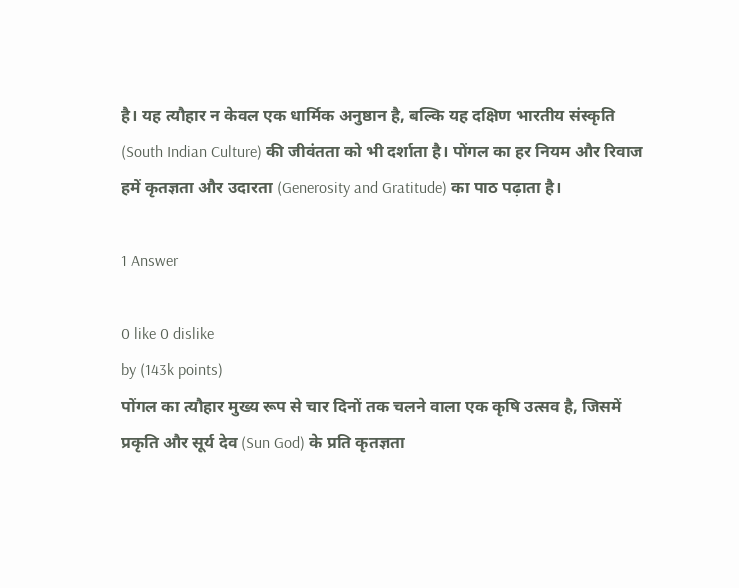है। यह त्यौहार न केवल एक धार्मिक अनुष्ठान है, बल्कि यह दक्षिण भारतीय संस्कृति (South Indian Culture) की जीवंतता को भी दर्शाता है। पोंगल का हर नियम और रिवाज हमें कृतज्ञता और उदारता (Generosity and Gratitude) का पाठ पढ़ाता है।

1 Answer

0 like 0 dislike
by (143k points)
पोंगल का त्यौहार मुख्य रूप से चार दिनों तक चलने वाला एक कृषि उत्सव है, जिसमें प्रकृति और सूर्य देव (Sun God) के प्रति कृतज्ञता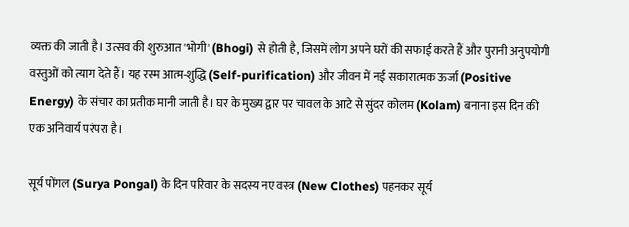व्यक्त की जाती है। उत्सव की शुरुआत 'भोगी' (Bhogi) से होती है, जिसमें लोग अपने घरों की सफाई करते हैं और पुरानी अनुपयोगी वस्तुओं को त्याग देते हैं। यह रस्म आत्म-शुद्धि (Self-purification) और जीवन में नई सकारात्मक ऊर्जा (Positive Energy) के संचार का प्रतीक मानी जाती है। घर के मुख्य द्वार पर चावल के आटे से सुंदर कोलम (Kolam) बनाना इस दिन की एक अनिवार्य परंपरा है।

सूर्य पोंगल (Surya Pongal) के दिन परिवार के सदस्य नए वस्त्र (New Clothes) पहनकर सूर्य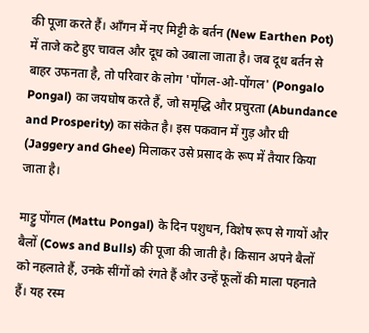की पूजा करते हैं। आँगन में नए मिट्टी के बर्तन (New Earthen Pot) में ताजे कटे हुए चावल और दूध को उबाला जाता है। जब दूध बर्तन से बाहर उफनता है, तो परिवार के लोग 'पोंगल-ओ-पोंगल' (Pongalo Pongal) का जयघोष करते हैं, जो समृद्धि और प्रचुरता (Abundance and Prosperity) का संकेत है। इस पकवान में गुड़ और घी (Jaggery and Ghee) मिलाकर उसे प्रसाद के रूप में तैयार किया जाता है।

माट्टु पोंगल (Mattu Pongal) के दिन पशुधन, विशेष रूप से गायों और बैलों (Cows and Bulls) की पूजा की जाती है। किसान अपने बैलों को नहलाते हैं, उनके सींगों को रंगते हैं और उन्हें फूलों की माला पहनाते हैं। यह रस्म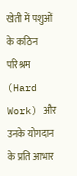खेती में पशुओं के कठिन परिश्रम (Hard Work) और उनके योगदान के प्रति आभार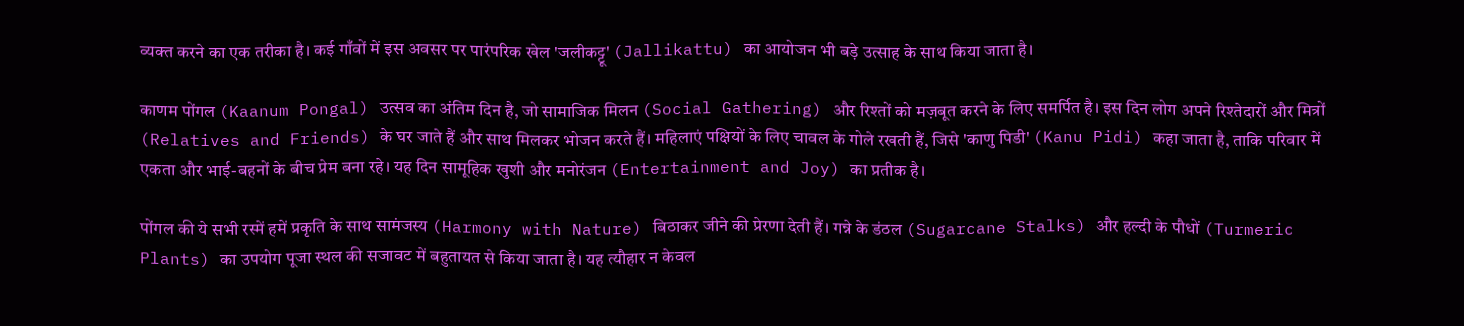व्यक्त करने का एक तरीका है। कई गाँवों में इस अवसर पर पारंपरिक खेल 'जलीकट्टू' (Jallikattu) का आयोजन भी बड़े उत्साह के साथ किया जाता है।

काणम पोंगल (Kaanum Pongal) उत्सव का अंतिम दिन है, जो सामाजिक मिलन (Social Gathering) और रिश्तों को मज़बूत करने के लिए समर्पित है। इस दिन लोग अपने रिश्तेदारों और मित्रों (Relatives and Friends) के घर जाते हैं और साथ मिलकर भोजन करते हैं। महिलाएं पक्षियों के लिए चावल के गोले रखती हैं, जिसे 'काणु पिडी' (Kanu Pidi) कहा जाता है, ताकि परिवार में एकता और भाई-बहनों के बीच प्रेम बना रहे। यह दिन सामूहिक खुशी और मनोरंजन (Entertainment and Joy) का प्रतीक है।

पोंगल की ये सभी रस्में हमें प्रकृति के साथ सामंजस्य (Harmony with Nature) बिठाकर जीने की प्रेरणा देती हैं। गन्ने के डंठल (Sugarcane Stalks) और हल्दी के पौधों (Turmeric Plants) का उपयोग पूजा स्थल की सजावट में बहुतायत से किया जाता है। यह त्यौहार न केवल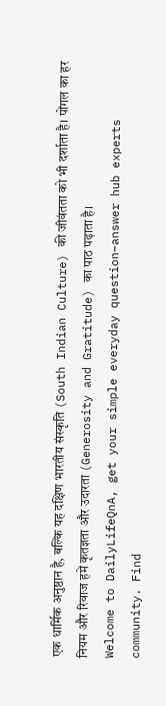एक धार्मिक अनुष्ठान है, बल्कि यह दक्षिण भारतीय संस्कृति (South Indian Culture) की जीवंतता को भी दर्शाता है। पोंगल का हर नियम और रिवाज हमें कृतज्ञता और उदारता (Generosity and Gratitude) का पाठ पढ़ाता है।
Welcome to DailyLifeQnA, get your simple everyday question–answer hub experts community. Find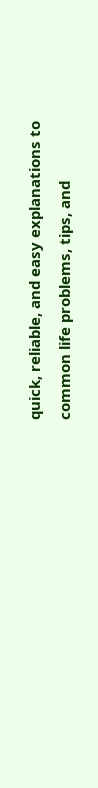quick, reliable, and easy explanations to common life problems, tips, and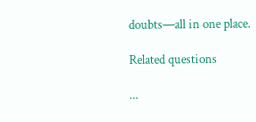doubts—all in one place.

Related questions

...